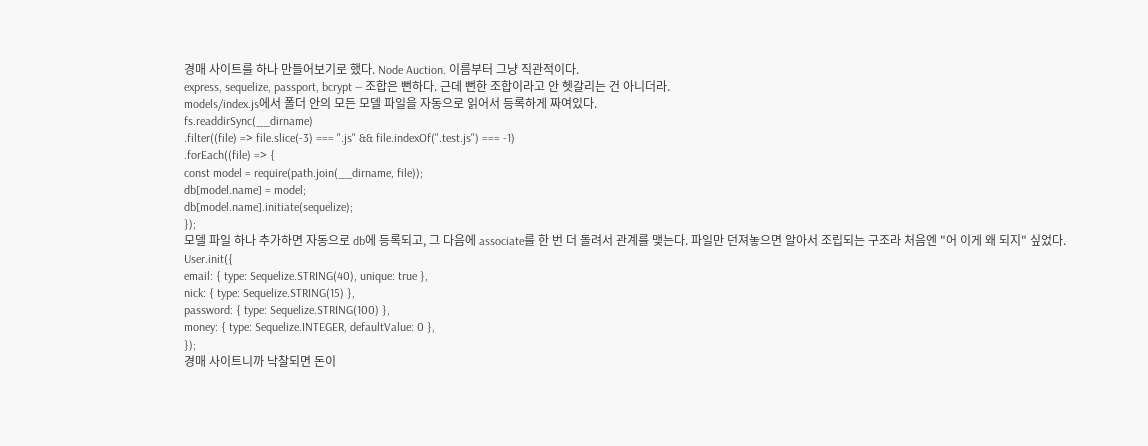경매 사이트를 하나 만들어보기로 했다. Node Auction. 이름부터 그냥 직관적이다.
express, sequelize, passport, bcrypt — 조합은 뻔하다. 근데 뻔한 조합이라고 안 헷갈리는 건 아니더라.
models/index.js에서 폴더 안의 모든 모델 파일을 자동으로 읽어서 등록하게 짜여있다.
fs.readdirSync(__dirname)
.filter((file) => file.slice(-3) === ".js" && file.indexOf(".test.js") === -1)
.forEach((file) => {
const model = require(path.join(__dirname, file));
db[model.name] = model;
db[model.name].initiate(sequelize);
});
모델 파일 하나 추가하면 자동으로 db에 등록되고, 그 다음에 associate를 한 번 더 돌려서 관계를 맺는다. 파일만 던져놓으면 알아서 조립되는 구조라 처음엔 "어 이게 왜 되지" 싶었다.
User.init({
email: { type: Sequelize.STRING(40), unique: true },
nick: { type: Sequelize.STRING(15) },
password: { type: Sequelize.STRING(100) },
money: { type: Sequelize.INTEGER, defaultValue: 0 },
});
경매 사이트니까 낙찰되면 돈이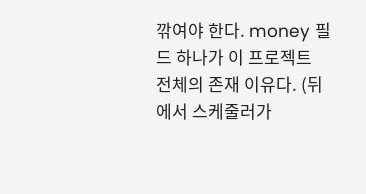깎여야 한다. money 필드 하나가 이 프로젝트 전체의 존재 이유다. (뒤에서 스케줄러가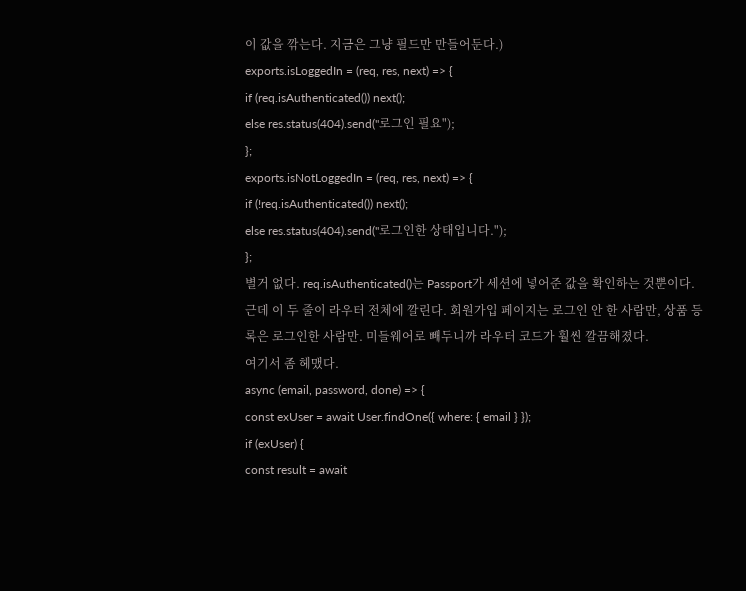이 값을 깎는다. 지금은 그냥 필드만 만들어둔다.)
exports.isLoggedIn = (req, res, next) => {
if (req.isAuthenticated()) next();
else res.status(404).send("로그인 필요");
};
exports.isNotLoggedIn = (req, res, next) => {
if (!req.isAuthenticated()) next();
else res.status(404).send("로그인한 상태입니다.");
};
별거 없다. req.isAuthenticated()는 Passport가 세션에 넣어준 값을 확인하는 것뿐이다. 근데 이 두 줄이 라우터 전체에 깔린다. 회원가입 페이지는 로그인 안 한 사람만, 상품 등록은 로그인한 사람만. 미들웨어로 빼두니까 라우터 코드가 훨씬 깔끔해졌다.
여기서 좀 헤맸다.
async (email, password, done) => {
const exUser = await User.findOne({ where: { email } });
if (exUser) {
const result = await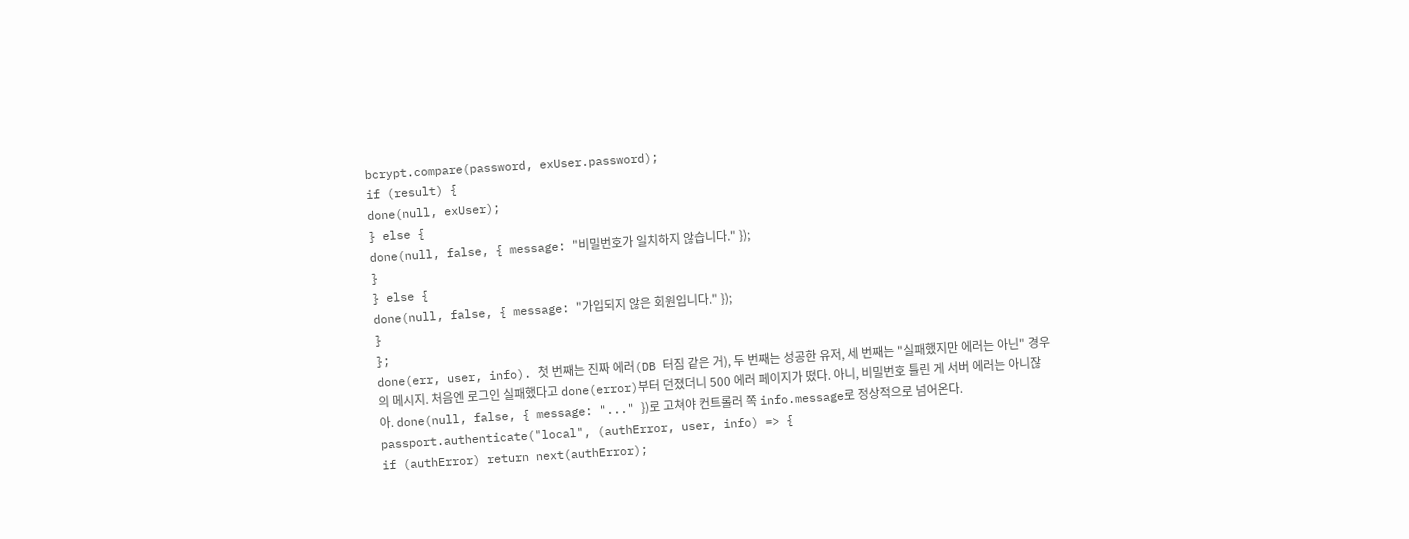bcrypt.compare(password, exUser.password);
if (result) {
done(null, exUser);
} else {
done(null, false, { message: "비밀번호가 일치하지 않습니다." });
}
} else {
done(null, false, { message: "가입되지 않은 회원입니다." });
}
};
done(err, user, info). 첫 번째는 진짜 에러(DB 터짐 같은 거), 두 번째는 성공한 유저, 세 번째는 "실패했지만 에러는 아닌" 경우의 메시지. 처음엔 로그인 실패했다고 done(error)부터 던졌더니 500 에러 페이지가 떴다. 아니, 비밀번호 틀린 게 서버 에러는 아니잖아. done(null, false, { message: "..." })로 고쳐야 컨트롤러 쪽 info.message로 정상적으로 넘어온다.
passport.authenticate("local", (authError, user, info) => {
if (authError) return next(authError);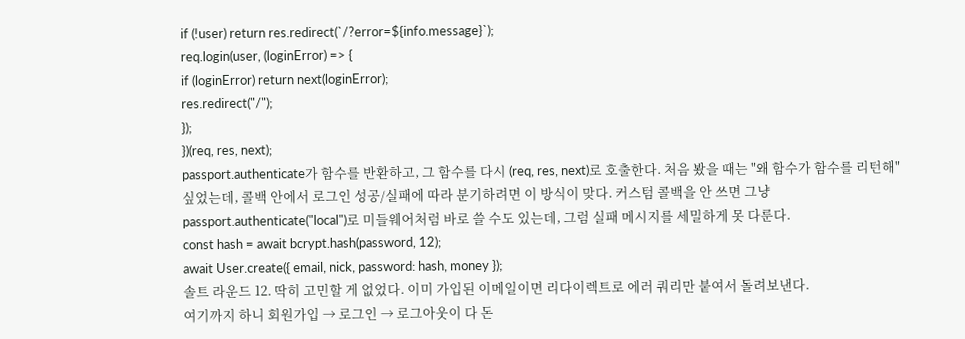if (!user) return res.redirect(`/?error=${info.message}`);
req.login(user, (loginError) => {
if (loginError) return next(loginError);
res.redirect("/");
});
})(req, res, next);
passport.authenticate가 함수를 반환하고, 그 함수를 다시 (req, res, next)로 호출한다. 처음 봤을 때는 "왜 함수가 함수를 리턴해" 싶었는데, 콜백 안에서 로그인 성공/실패에 따라 분기하려면 이 방식이 맞다. 커스텀 콜백을 안 쓰면 그냥 passport.authenticate("local")로 미들웨어처럼 바로 쓸 수도 있는데, 그럼 실패 메시지를 세밀하게 못 다룬다.
const hash = await bcrypt.hash(password, 12);
await User.create({ email, nick, password: hash, money });
솔트 라운드 12. 딱히 고민할 게 없었다. 이미 가입된 이메일이면 리다이렉트로 에러 쿼리만 붙여서 돌려보낸다.
여기까지 하니 회원가입 → 로그인 → 로그아웃이 다 돈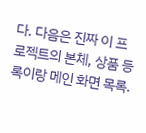다. 다음은 진짜 이 프로젝트의 본체, 상품 등록이랑 메인 화면 목록.